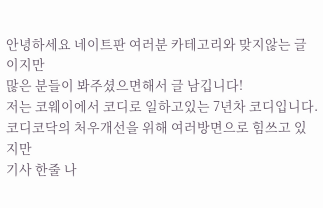안녕하세요 네이트판 여러분 카테고리와 맞지않는 글 이지만
많은 분들이 봐주셨으면해서 글 남깁니다!
저는 코웨이에서 코디로 일하고있는 7년차 코디입니다.
코디코닥의 처우개선을 위해 여러방면으로 힘쓰고 있지만
기사 한줄 나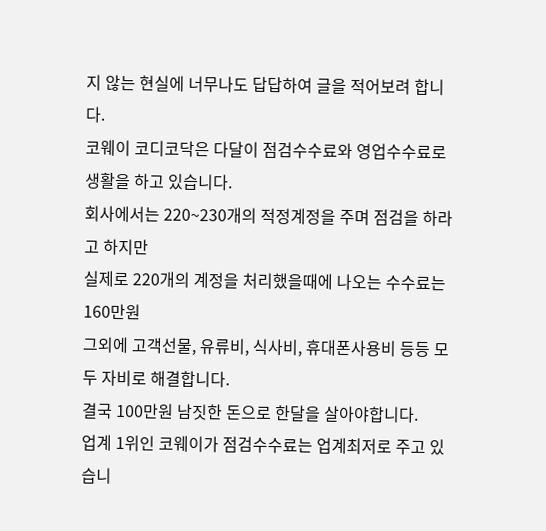지 않는 현실에 너무나도 답답하여 글을 적어보려 합니다.
코웨이 코디코닥은 다달이 점검수수료와 영업수수료로 생활을 하고 있습니다.
회사에서는 220~230개의 적정계정을 주며 점검을 하라고 하지만
실제로 220개의 계정을 처리했을때에 나오는 수수료는 160만원
그외에 고객선물, 유류비, 식사비, 휴대폰사용비 등등 모두 자비로 해결합니다.
결국 100만원 남짓한 돈으로 한달을 살아야합니다.
업계 1위인 코웨이가 점검수수료는 업계최저로 주고 있습니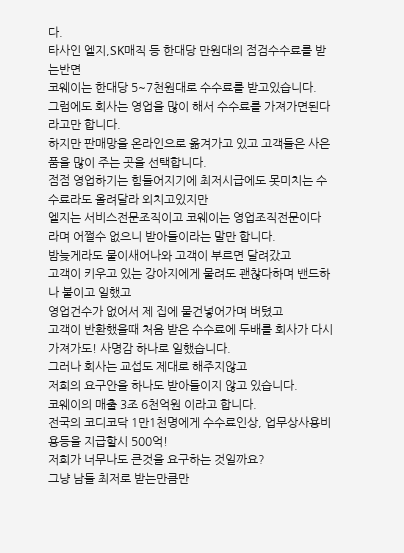다.
타사인 엘지,SK매직 등 한대당 만원대의 점검수수료를 받는반면
코웨이는 한대당 5~7천원대로 수수료를 받고있습니다.
그럼에도 회사는 영업을 많이 해서 수수료를 가져가면된다 라고만 합니다.
하지만 판매망을 온라인으로 옮겨가고 있고 고객들은 사은품을 많이 주는 곳을 선택합니다.
점점 영업하기는 힘들어지기에 최저시급에도 못미치는 수수료라도 올려달라 외치고있지만
엘지는 서비스전문조직이고 코웨이는 영업조직전문이다 라며 어쩔수 없으니 받아들이라는 말만 합니다.
밤늦게라도 물이새어나와 고객이 부르면 달려갔고
고객이 키우고 있는 강아지에게 물려도 괜찮다하며 밴드하나 붙이고 일했고
영업건수가 없어서 제 집에 물건넣어가며 버텼고
고객이 반환했을때 처음 받은 수수료에 두배를 회사가 다시 가져가도! 사명감 하나로 일했습니다.
그러나 회사는 교섭도 제대로 해주지않고
저희의 요구안을 하나도 받아들이지 않고 있습니다.
코웨이의 매출 3조 6천억원 이라고 합니다.
전국의 코디코닥 1만1천명에게 수수료인상, 업무상사용비용등을 지급할시 500억!
저희가 너무나도 큰것을 요구하는 것일까요?
그냥 남들 최저로 받는만큼만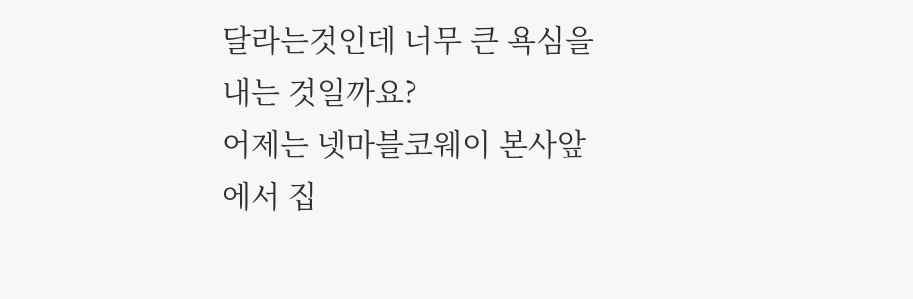달라는것인데 너무 큰 욕심을 내는 것일까요?
어제는 넷마블코웨이 본사앞에서 집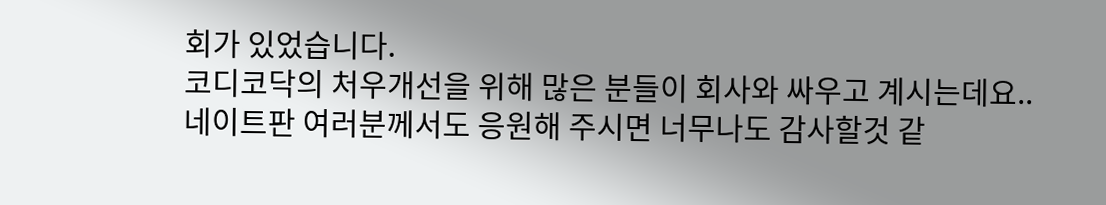회가 있었습니다.
코디코닥의 처우개선을 위해 많은 분들이 회사와 싸우고 계시는데요..
네이트판 여러분께서도 응원해 주시면 너무나도 감사할것 같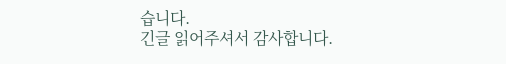습니다.
긴글 읽어주셔서 감사합니다.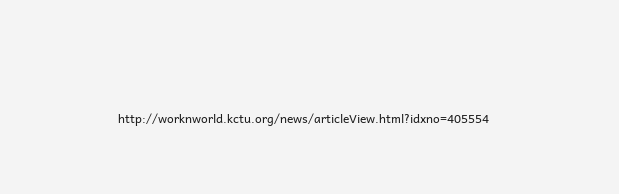http://worknworld.kctu.org/news/articleView.html?idxno=405554